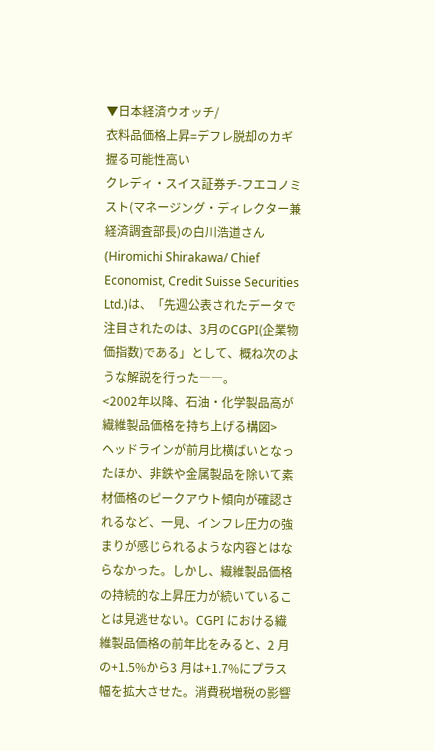▼日本経済ウオッチ/
衣料品価格上昇=デフレ脱却のカギ握る可能性高い
クレディ・スイス証券チ-フエコノミスト(マネージング・ディレクター兼経済調査部長)の白川浩道さん(Hiromichi Shirakawa/ Chief Economist, Credit Suisse Securities Ltd.)は、「先週公表されたデータで注目されたのは、3月のCGPI(企業物価指数)である」として、概ね次のような解説を行った――。
<2002年以降、石油・化学製品高が繊維製品価格を持ち上げる構図>
ヘッドラインが前月比横ばいとなったほか、非鉄や金属製品を除いて素材価格のピークアウト傾向が確認されるなど、一見、インフレ圧力の強まりが感じられるような内容とはならなかった。しかし、繊維製品価格の持続的な上昇圧力が続いていることは見逃せない。CGPI における繊維製品価格の前年比をみると、2 月の+1.5%から3 月は+1.7%にプラス幅を拡大させた。消費税増税の影響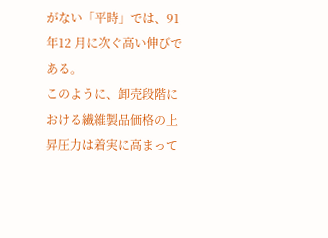がない「平時」では、91 年12 月に次ぐ高い伸びである。
このように、卸売段階における繊維製品価格の上昇圧力は着実に高まって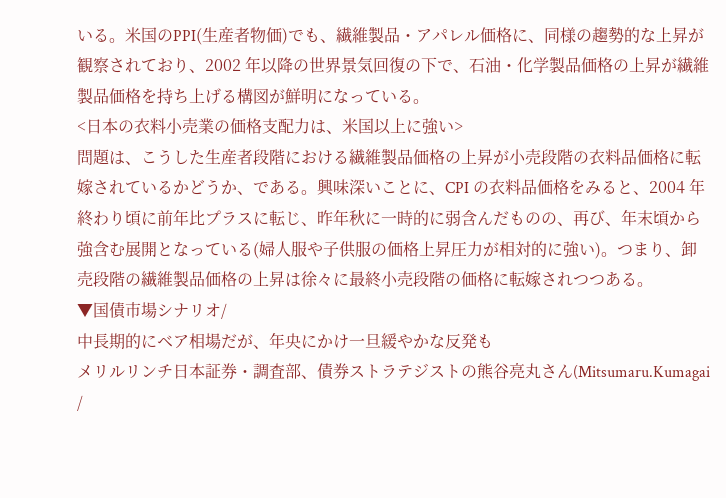いる。米国のPPI(生産者物価)でも、繊維製品・アパレル価格に、同様の趨勢的な上昇が観察されており、2002 年以降の世界景気回復の下で、石油・化学製品価格の上昇が繊維製品価格を持ち上げる構図が鮮明になっている。
<日本の衣料小売業の価格支配力は、米国以上に強い>
問題は、こうした生産者段階における繊維製品価格の上昇が小売段階の衣料品価格に転嫁されているかどうか、である。興味深いことに、CPI の衣料品価格をみると、2004 年終わり頃に前年比プラスに転じ、昨年秋に一時的に弱含んだものの、再び、年末頃から強含む展開となっている(婦人服や子供服の価格上昇圧力が相対的に強い)。つまり、卸売段階の繊維製品価格の上昇は徐々に最終小売段階の価格に転嫁されつつある。
▼国債市場シナリオ/
中長期的にベア相場だが、年央にかけ一旦緩やかな反発も
メリルリンチ日本証券・調査部、債券ストラテジストの熊谷亮丸さん(Mitsumaru.Kumagai /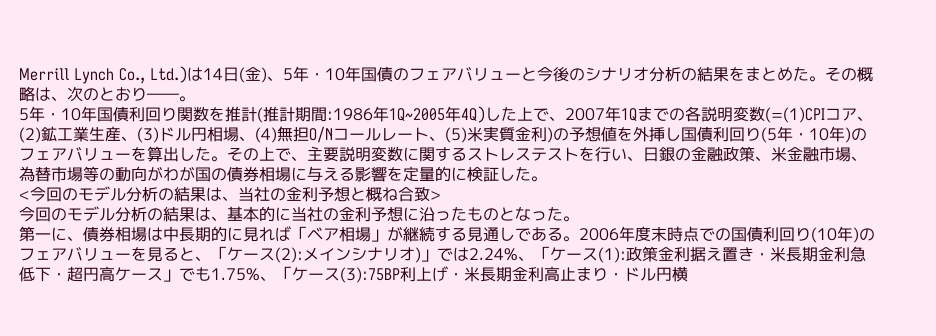Merrill Lynch Co., Ltd.)は14日(金)、5年・10年国債のフェアバリューと今後のシナリオ分析の結果をまとめた。その概略は、次のとおり――。
5年・10年国債利回り関数を推計(推計期間:1986年1Q~2005年4Q)した上で、2007年1Qまでの各説明変数(=(1)CPIコア、(2)鉱工業生産、(3)ドル円相場、(4)無担O/Nコールレート、(5)米実質金利)の予想値を外挿し国債利回り(5年・10年)のフェアバリューを算出した。その上で、主要説明変数に関するストレステストを行い、日銀の金融政策、米金融市場、為替市場等の動向がわが国の債券相場に与える影響を定量的に検証した。
<今回のモデル分析の結果は、当社の金利予想と概ね合致>
今回のモデル分析の結果は、基本的に当社の金利予想に沿ったものとなった。
第一に、債券相場は中長期的に見れば「ベア相場」が継続する見通しである。2006年度末時点での国債利回り(10年)のフェアバリューを見ると、「ケース(2):メインシナリオ)」では2.24%、「ケース(1):政策金利据え置き・米長期金利急低下・超円高ケース」でも1.75%、「ケース(3):75BP利上げ・米長期金利高止まり・ドル円横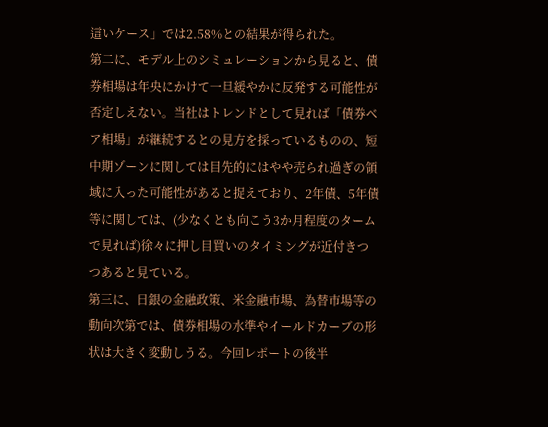這いケース」では2.58%との結果が得られた。
第二に、モデル上のシミュレーションから見ると、債券相場は年央にかけて一旦緩やかに反発する可能性が否定しえない。当社はトレンドとして見れば「債券ベア相場」が継続するとの見方を採っているものの、短中期ゾーンに関しては目先的にはやや売られ過ぎの領域に入った可能性があると捉えており、2年債、5年債等に関しては、(少なくとも向こう3か月程度のタームで見れば)徐々に押し目買いのタイミングが近付きつつあると見ている。
第三に、日銀の金融政策、米金融市場、為替市場等の動向次第では、債券相場の水準やイールドカーブの形状は大きく変動しうる。今回レポートの後半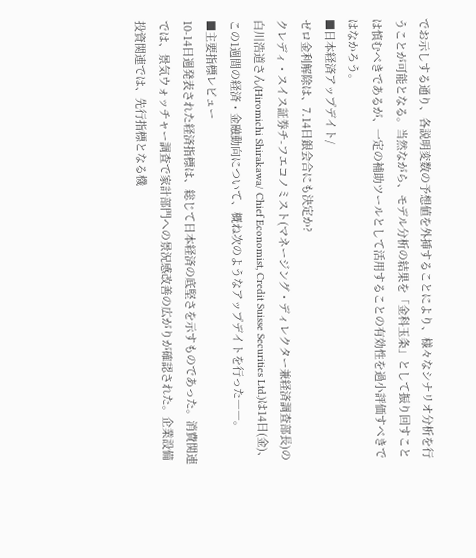でお示しする通り、各説明変数の予想値を外挿することにより、様々なシナリオ分析を行うことが可能となる。当然ながら、モデル分析の結果を「金科玉条」として振り回すことは慎むべきであるが、一定の補助ツールとして活用することの有効性を過小評価すべきではなかろう。
■日本経済アップデイト/
ゼロ金利解除は、7.14日銀会合にも決定か?
クレディ・スイス証券チ-フエコノミスト(マネージング・ディレクター兼経済調査部長)の白川浩道さん(Hiromichi Shirakawa/ Chief Economist, Credit Suisse Securities Ltd.)は14日(金)、この1週間の経済・金融動向について、概ね次のようなアップデイトを行った――。
■主要指標レビュー
10-14日週発表された経済指標は、総じて日本経済の底堅さを示すものであった。消費関連では、景気ウォッチャー調査で家計部門への景況感改善の広がりが確認された。企業設備投資関連では、先行指標となる機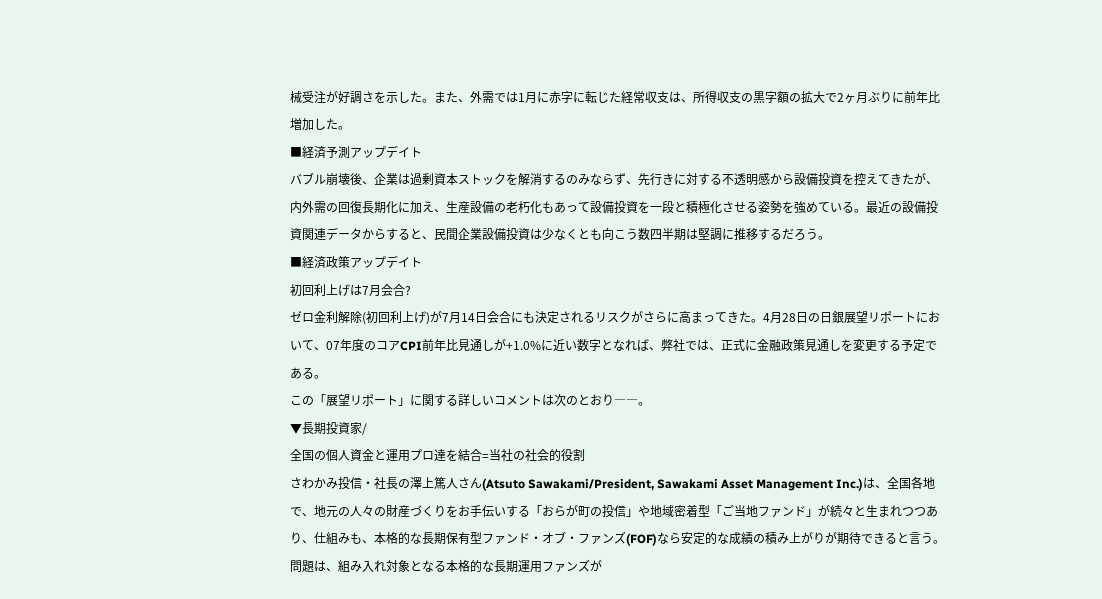械受注が好調さを示した。また、外需では1月に赤字に転じた経常収支は、所得収支の黒字額の拡大で2ヶ月ぶりに前年比増加した。
■経済予測アップデイト
バブル崩壊後、企業は過剰資本ストックを解消するのみならず、先行きに対する不透明感から設備投資を控えてきたが、内外需の回復長期化に加え、生産設備の老朽化もあって設備投資を一段と積極化させる姿勢を強めている。最近の設備投資関連データからすると、民間企業設備投資は少なくとも向こう数四半期は堅調に推移するだろう。
■経済政策アップデイト
初回利上げは7月会合?
ゼロ金利解除(初回利上げ)が7月14日会合にも決定されるリスクがさらに高まってきた。4月28日の日銀展望リポートにおいて、07年度のコアCPI前年比見通しが+1.0%に近い数字となれば、弊社では、正式に金融政策見通しを変更する予定である。
この「展望リポート」に関する詳しいコメントは次のとおり――。
▼長期投資家/
全国の個人資金と運用プロ達を結合=当社の社会的役割
さわかみ投信・社長の澤上篤人さん(Atsuto Sawakami/President, Sawakami Asset Management Inc.)は、全国各地で、地元の人々の財産づくりをお手伝いする「おらが町の投信」や地域密着型「ご当地ファンド」が続々と生まれつつあり、仕組みも、本格的な長期保有型ファンド・オブ・ファンズ(FOF)なら安定的な成績の積み上がりが期待できると言う。
問題は、組み入れ対象となる本格的な長期運用ファンズが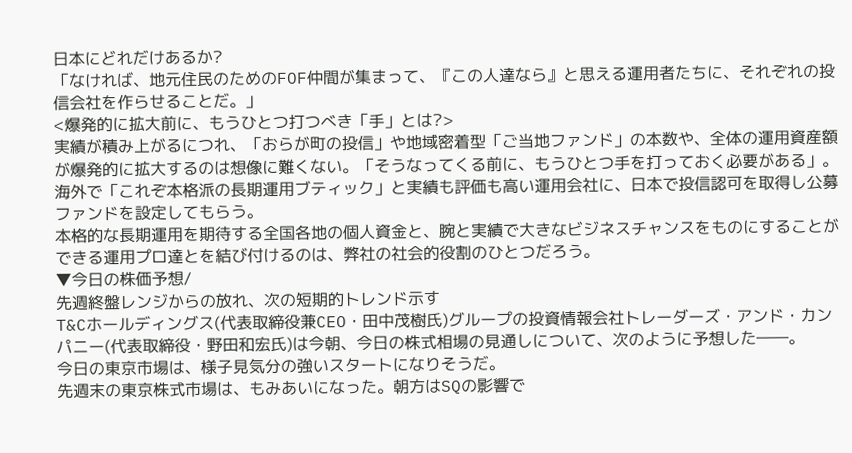日本にどれだけあるか?
「なければ、地元住民のためのFOF仲間が集まって、『この人達なら』と思える運用者たちに、それぞれの投信会社を作らせることだ。」
<爆発的に拡大前に、もうひとつ打つべき「手」とは?>
実績が積み上がるにつれ、「おらが町の投信」や地域密着型「ご当地ファンド」の本数や、全体の運用資産額が爆発的に拡大するのは想像に難くない。「そうなってくる前に、もうひとつ手を打っておく必要がある」。海外で「これぞ本格派の長期運用ブティック」と実績も評価も高い運用会社に、日本で投信認可を取得し公募ファンドを設定してもらう。
本格的な長期運用を期待する全国各地の個人資金と、腕と実績で大きなビジネスチャンスをものにすることができる運用プロ達とを結び付けるのは、弊社の社会的役割のひとつだろう。
▼今日の株価予想/
先週終盤レンジからの放れ、次の短期的トレンド示す
T&Cホールディングス(代表取締役兼CEO・田中茂樹氏)グループの投資情報会社トレーダーズ・アンド・カンパニー(代表取締役・野田和宏氏)は今朝、今日の株式相場の見通しについて、次のように予想した――。
今日の東京市場は、様子見気分の強いスタートになりそうだ。
先週末の東京株式市場は、もみあいになった。朝方はSQの影響で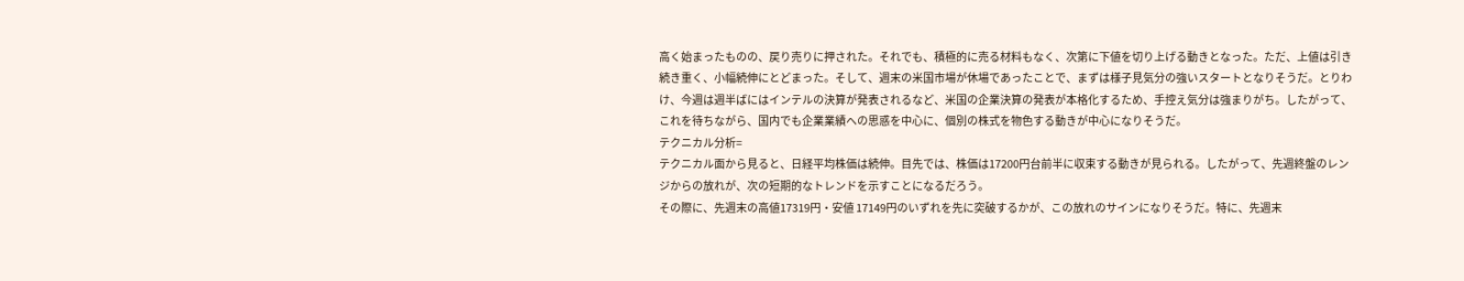高く始まったものの、戻り売りに押された。それでも、積極的に売る材料もなく、次第に下値を切り上げる動きとなった。ただ、上値は引き続き重く、小幅続伸にとどまった。そして、週末の米国市場が休場であったことで、まずは様子見気分の強いスタートとなりそうだ。とりわけ、今週は週半ばにはインテルの決算が発表されるなど、米国の企業決算の発表が本格化するため、手控え気分は強まりがち。したがって、これを待ちながら、国内でも企業業績への思惑を中心に、個別の株式を物色する動きが中心になりそうだ。
テクニカル分析=
テクニカル面から見ると、日経平均株価は続伸。目先では、株価は17200円台前半に収束する動きが見られる。したがって、先週終盤のレンジからの放れが、次の短期的なトレンドを示すことになるだろう。
その際に、先週末の高値17319円・安値 17149円のいずれを先に突破するかが、この放れのサインになりそうだ。特に、先週末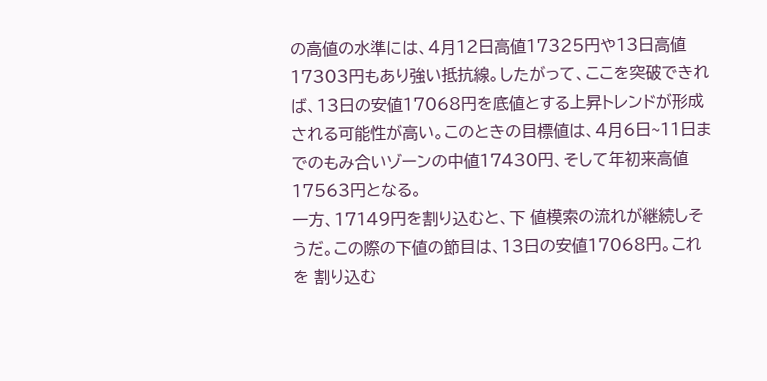の高値の水準には、4月12日高値17325円や13日高値17303円もあり強い抵抗線。したがって、ここを突破できれば、13日の安値17068円を底値とする上昇トレンドが形成される可能性が高い。このときの目標値は、4月6日~11日までのもみ合いゾーンの中値17430円、そして年初来高値17563円となる。
一方、17149円を割り込むと、下 値模索の流れが継続しそうだ。この際の下値の節目は、13日の安値17068円。これを 割り込む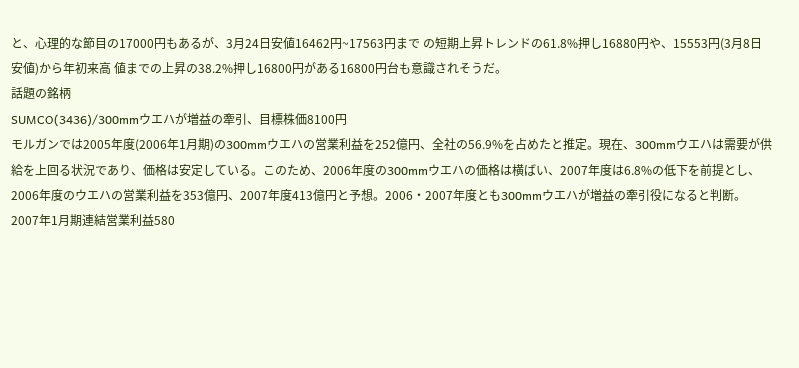と、心理的な節目の17000円もあるが、3月24日安値16462円~17563円まで の短期上昇トレンドの61.8%押し16880円や、15553円(3月8日安値)から年初来高 値までの上昇の38.2%押し16800円がある16800円台も意識されそうだ。
話題の銘柄
SUMCO(3436)/300mmウエハが増益の牽引、目標株価8100円
モルガンでは2005年度(2006年1月期)の300mmウエハの営業利益を252億円、全社の56.9%を占めたと推定。現在、300mmウエハは需要が供給を上回る状況であり、価格は安定している。このため、2006年度の300mmウエハの価格は横ばい、2007年度は6.8%の低下を前提とし、2006年度のウエハの営業利益を353億円、2007年度413億円と予想。2006・2007年度とも300mmウエハが増益の牽引役になると判断。2007年1月期連結営業利益580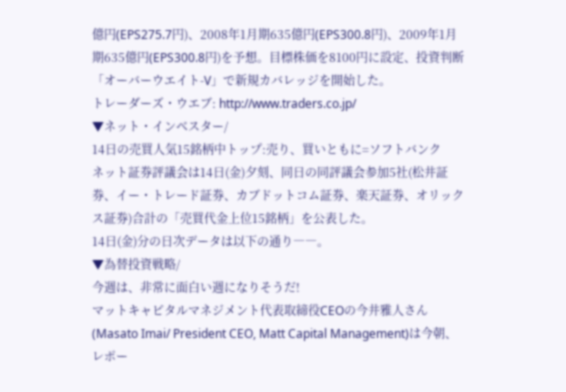億円(EPS275.7円)、2008年1月期635億円(EPS300.8円)、2009年1月期635億円(EPS300.8円)を予想。目標株価を8100円に設定、投資判断「オーバーウエイト-V」で新規カバレッジを開始した。
トレーダーズ・ウエブ: http://www.traders.co.jp/
▼ネット・インベスター/
14日の売買人気15銘柄中トップ:売り、買いともに=ソフトバンク
ネット証券評議会は14日(金)夕刻、同日の同評議会参加5社(松井証券、イー・トレード証券、カブドットコム証券、楽天証券、オリックス証券)合計の「売買代金上位15銘柄」を公表した。
14日(金)分の日次データは以下の通り――。
▼為替投資戦略/
今週は、非常に面白い週になりそうだ!
マットキャピタルマネジメント代表取締役CEOの今井雅人さん(Masato Imai/ President CEO, Matt Capital Management)は今朝、レポー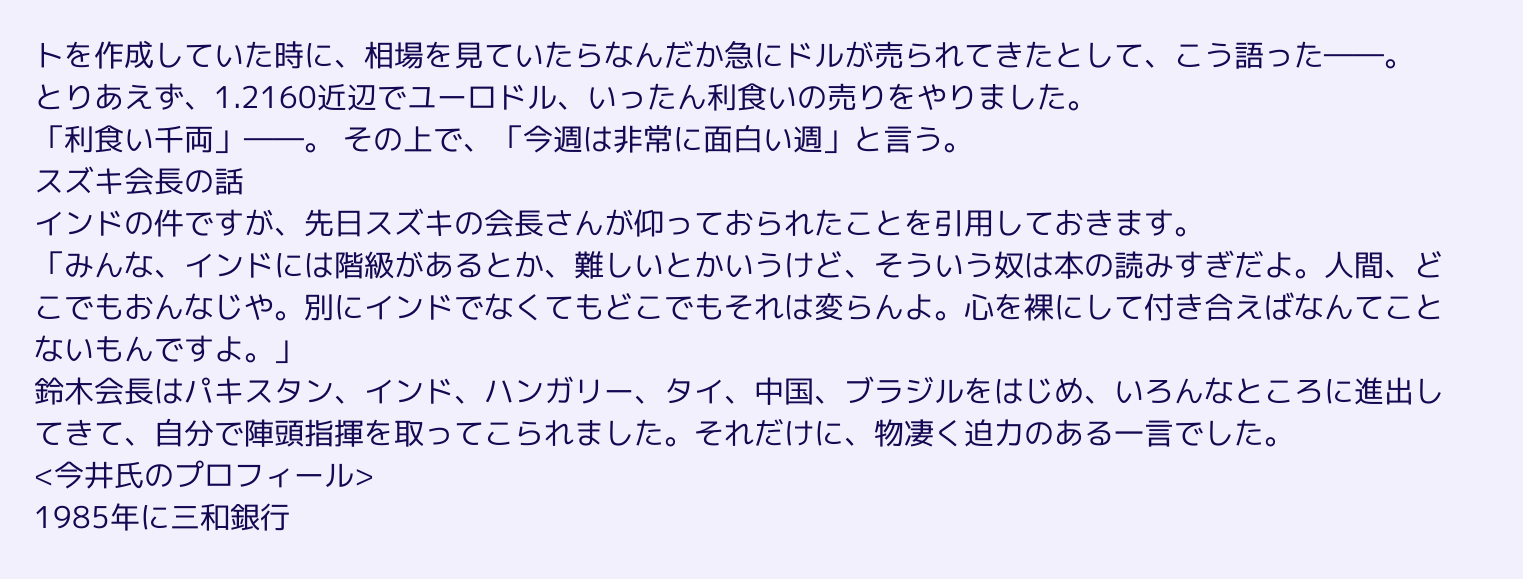トを作成していた時に、相場を見ていたらなんだか急にドルが売られてきたとして、こう語った――。
とりあえず、1.2160近辺でユーロドル、いったん利食いの売りをやりました。
「利食い千両」――。 その上で、「今週は非常に面白い週」と言う。
スズキ会長の話
インドの件ですが、先日スズキの会長さんが仰っておられたことを引用しておきます。
「みんな、インドには階級があるとか、難しいとかいうけど、そういう奴は本の読みすぎだよ。人間、どこでもおんなじや。別にインドでなくてもどこでもそれは変らんよ。心を裸にして付き合えばなんてことないもんですよ。」
鈴木会長はパキスタン、インド、ハンガリー、タイ、中国、ブラジルをはじめ、いろんなところに進出してきて、自分で陣頭指揮を取ってこられました。それだけに、物凄く迫力のある一言でした。
<今井氏のプロフィール>
1985年に三和銀行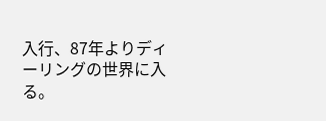入行、87年よりディーリングの世界に入る。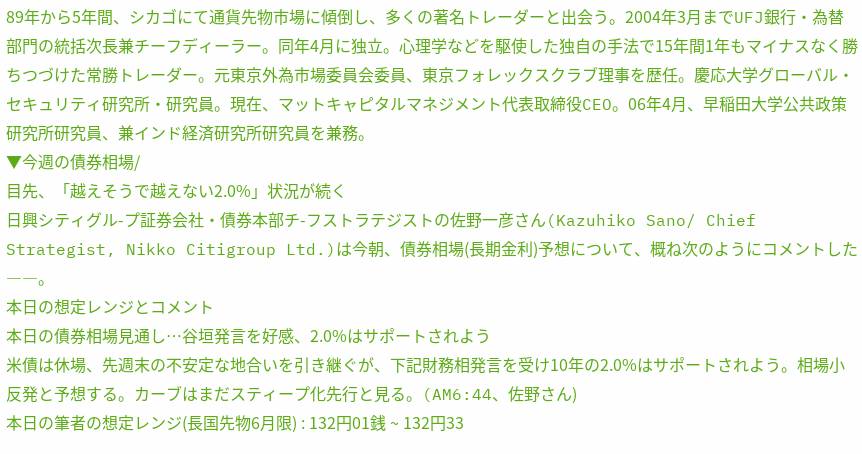89年から5年間、シカゴにて通貨先物市場に傾倒し、多くの著名トレーダーと出会う。2004年3月までUFJ銀行・為替部門の統括次長兼チーフディーラー。同年4月に独立。心理学などを駆使した独自の手法で15年間1年もマイナスなく勝ちつづけた常勝トレーダー。元東京外為市場委員会委員、東京フォレックスクラブ理事を歴任。慶応大学グローバル・セキュリティ研究所・研究員。現在、マットキャピタルマネジメント代表取締役CEO。06年4月、早稲田大学公共政策研究所研究員、兼インド経済研究所研究員を兼務。
▼今週の債券相場/
目先、「越えそうで越えない2.0%」状況が続く
日興シティグル-プ証券会社・債券本部チ-フストラテジストの佐野一彦さん(Kazuhiko Sano/ Chief Strategist, Nikko Citigroup Ltd.)は今朝、債券相場(長期金利)予想について、概ね次のようにコメントした――。
本日の想定レンジとコメント
本日の債券相場見通し…谷垣発言を好感、2.0%はサポートされよう
米債は休場、先週末の不安定な地合いを引き継ぐが、下記財務相発言を受け10年の2.0%はサポートされよう。相場小反発と予想する。カーブはまだスティープ化先行と見る。(AM6:44、佐野さん)
本日の筆者の想定レンジ(長国先物6月限) : 132円01銭 ~ 132円33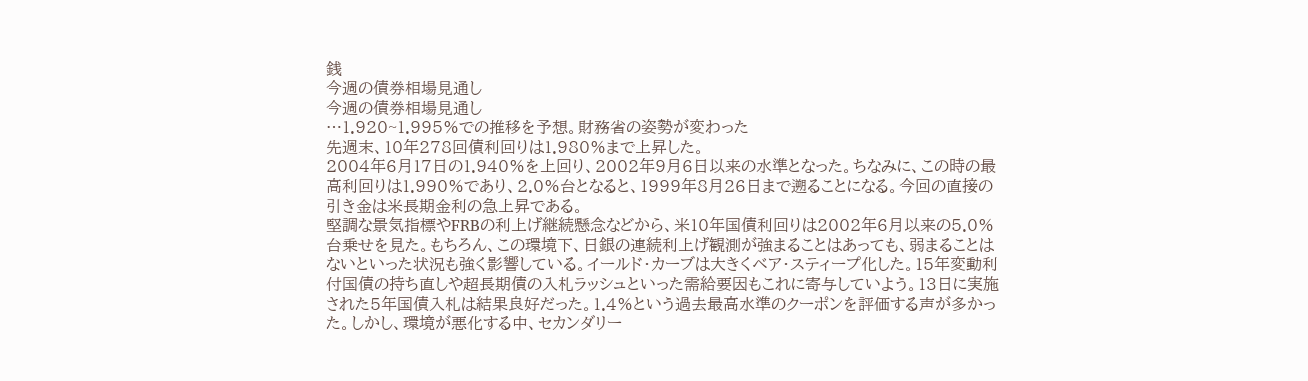銭
今週の債券相場見通し
今週の債券相場見通し
…1.920~1.995%での推移を予想。財務省の姿勢が変わった
先週末、10年278回債利回りは1.980%まで上昇した。
2004年6月17日の1.940%を上回り、2002年9月6日以来の水準となった。ちなみに、この時の最高利回りは1.990%であり、2.0%台となると、1999年8月26日まで遡ることになる。今回の直接の引き金は米長期金利の急上昇である。
堅調な景気指標やFRBの利上げ継続懸念などから、米10年国債利回りは2002年6月以来の5.0%台乗せを見た。もちろん、この環境下、日銀の連続利上げ観測が強まることはあっても、弱まることはないといった状況も強く影響している。イールド・カーブは大きくベア・スティープ化した。15年変動利付国債の持ち直しや超長期債の入札ラッシュといった需給要因もこれに寄与していよう。13日に実施された5年国債入札は結果良好だった。1.4%という過去最高水準のクーポンを評価する声が多かった。しかし、環境が悪化する中、セカンダリー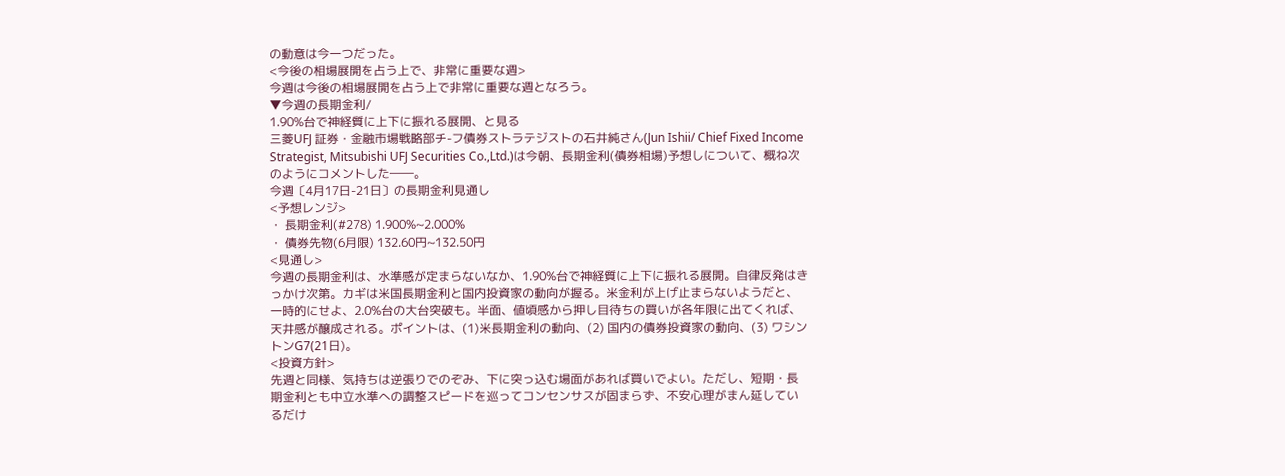の動意は今一つだった。
<今後の相場展開を占う上で、非常に重要な週>
今週は今後の相場展開を占う上で非常に重要な週となろう。
▼今週の長期金利/
1.90%台で神経質に上下に振れる展開、と見る
三菱UFJ 証券・金融市場戦略部チ-フ債券ストラテジストの石井純さん(Jun Ishii/ Chief Fixed Income Strategist, Mitsubishi UFJ Securities Co.,Ltd.)は今朝、長期金利(債券相場)予想しについて、概ね次のようにコメントした――。
今週〔4月17日-21日〕の長期金利見通し
<予想レンジ>
・ 長期金利(#278) 1.900%~2.000%
・ 債券先物(6月限) 132.60円~132.50円
<見通し>
今週の長期金利は、水準感が定まらないなか、1.90%台で神経質に上下に振れる展開。自律反発はきっかけ次第。カギは米国長期金利と国内投資家の動向が握る。米金利が上げ止まらないようだと、一時的にせよ、2.0%台の大台突破も。半面、値頃感から押し目待ちの買いが各年限に出てくれば、天井感が醸成される。ポイントは、(1)米長期金利の動向、(2) 国内の債券投資家の動向、(3) ワシントンG7(21日)。
<投資方針>
先週と同様、気持ちは逆張りでのぞみ、下に突っ込む場面があれば買いでよい。ただし、短期・長期金利とも中立水準への調整スピードを巡ってコンセンサスが固まらず、不安心理がまん延しているだけ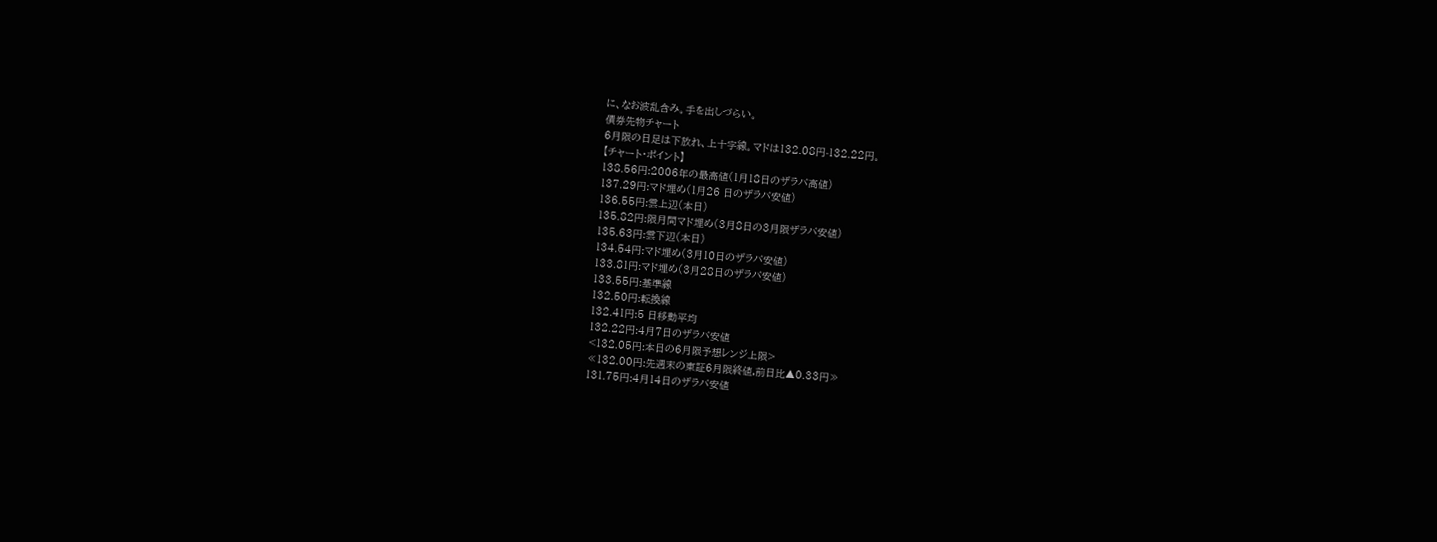に、なお波乱含み。手を出しづらい。
債券先物チャート
6月限の日足は下放れ、上十字線。マドは132.08円-132.22円。
【チャート・ポイント】
138.56円:2006年の最高値(1月18日のザラバ高値)
137.29円:マド埋め(1月26 日のザラバ安値)
136.55円:雲上辺(本日)
135.82円:限月間マド埋め(3月8日の3月限ザラバ安値)
135.63円:雲下辺(本日)
134.54円:マド埋め(3月10日のザラバ安値)
133.81円:マド埋め(3月28日のザラバ安値)
133.55円:基準線
132.50円:転換線
132.41円:5 日移動平均
132.22円:4月7日のザラバ安値
<132.05円:本日の6月限予想レンジ上限>
≪132.00円:先週末の東証6月限終値,前日比▲0.33円≫
131.75円:4月14日のザラバ安値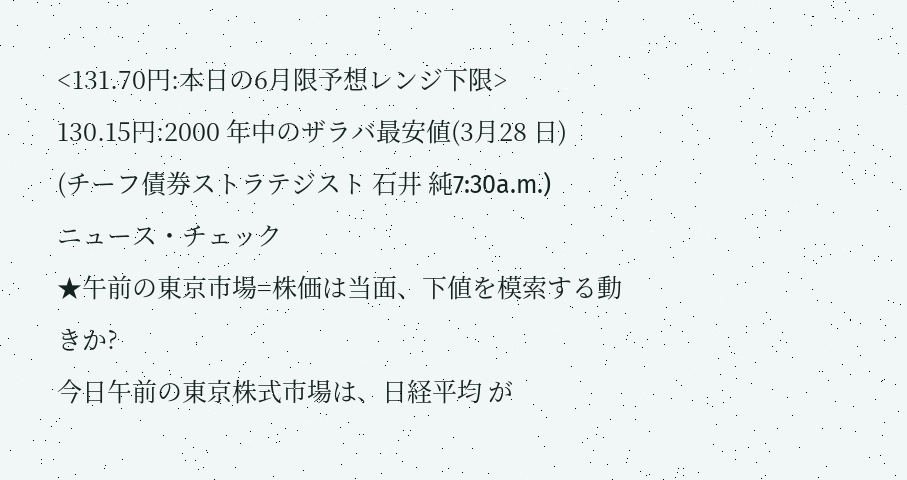<131.70円:本日の6月限予想レンジ下限>
130.15円:2000 年中のザラバ最安値(3月28 日)
(チーフ債券ストラテジスト 石井 純7:30a.m.)
ニュース・チェック
★午前の東京市場=株価は当面、下値を模索する動きか?
今日午前の東京株式市場は、日経平均 が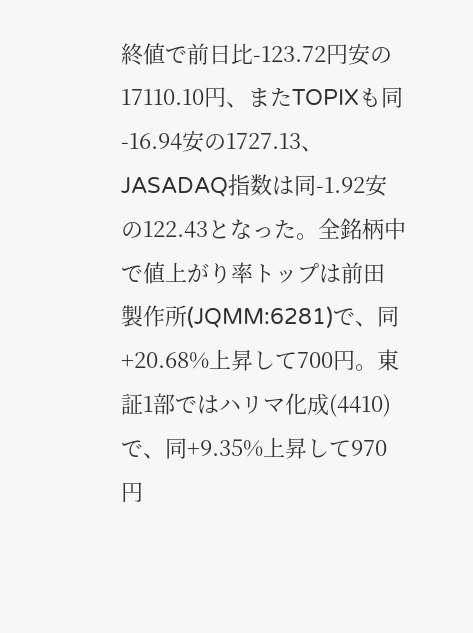終値で前日比-123.72円安の17110.10円、またTOPIXも同-16.94安の1727.13、JASADAQ指数は同-1.92安の122.43となった。全銘柄中で値上がり率トップは前田製作所(JQMM:6281)で、同+20.68%上昇して700円。東証1部ではハリマ化成(4410)で、同+9.35%上昇して970円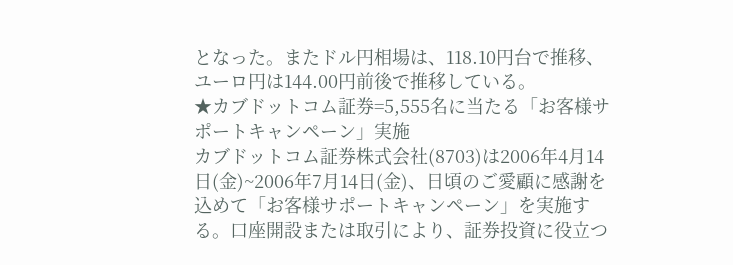となった。またドル円相場は、118.10円台で推移、ユーロ円は144.00円前後で推移している。
★カブドットコム証券=5,555名に当たる「お客様サポートキャンペーン」実施
カブドットコム証券株式会社(8703)は2006年4月14日(金)~2006年7月14日(金)、日頃のご愛顧に感謝を込めて「お客様サポートキャンペーン」を実施する。口座開設または取引により、証券投資に役立つ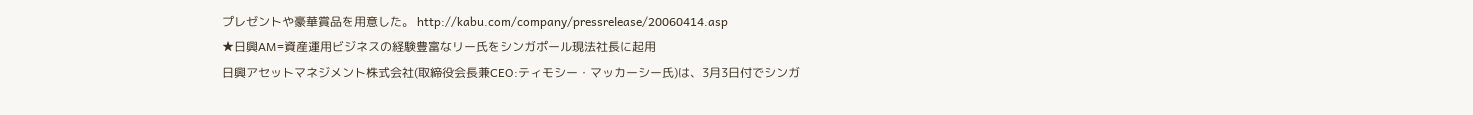プレゼントや豪華賞品を用意した。 http://kabu.com/company/pressrelease/20060414.asp
★日興AM=資産運用ビジネスの経験豊富なリー氏をシンガポール現法社長に起用
日興アセットマネジメント株式会社(取締役会長兼CEO:ティモシー・マッカーシー氏)は、3月3日付でシンガ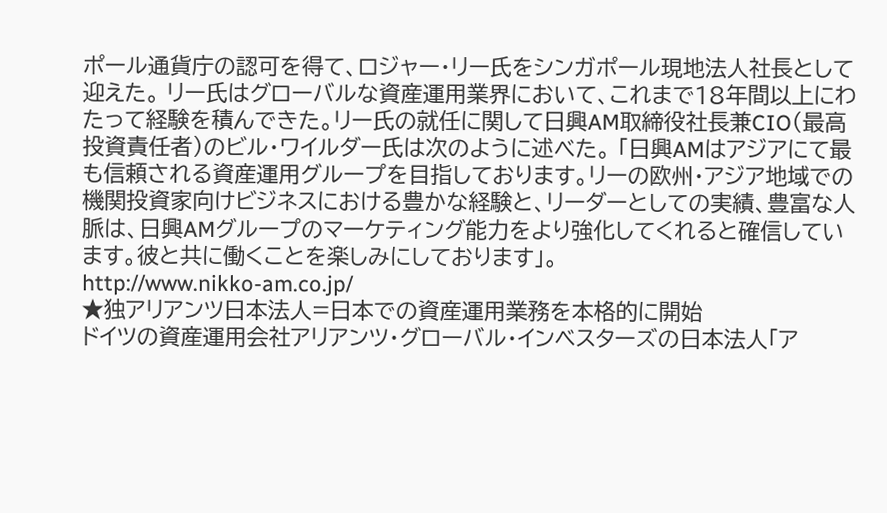ポール通貨庁の認可を得て、ロジャー・リー氏をシンガポール現地法人社長として迎えた。 リー氏はグローバルな資産運用業界において、これまで18年間以上にわたって経験を積んできた。リー氏の就任に関して日興AM取締役社長兼CIO(最高投資責任者)のビル・ワイルダー氏は次のように述べた。 「日興AMはアジアにて最も信頼される資産運用グループを目指しております。リーの欧州・アジア地域での機関投資家向けビジネスにおける豊かな経験と、リーダーとしての実績、豊富な人脈は、日興AMグループのマーケティング能力をより強化してくれると確信しています。彼と共に働くことを楽しみにしております」。
http://www.nikko-am.co.jp/
★独アリアンツ日本法人=日本での資産運用業務を本格的に開始
ドイツの資産運用会社アリアンツ・グローバル・インベスターズの日本法人「ア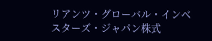リアンツ・グローバル・インベスターズ・ジャパン株式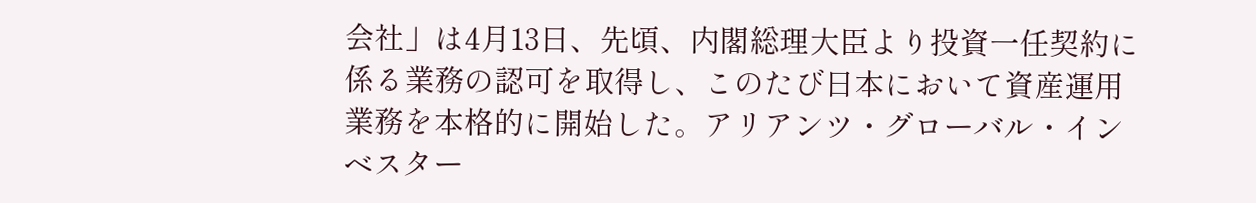会社」は4月13日、先頃、内閣総理大臣より投資一任契約に係る業務の認可を取得し、このたび日本において資産運用業務を本格的に開始した。アリアンツ・グローバル・インベスター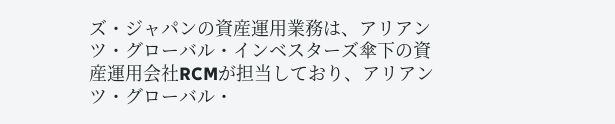ズ・ジャパンの資産運用業務は、アリアンツ・グローバル・インベスターズ傘下の資産運用会社RCMが担当しており、アリアンツ・グローバル・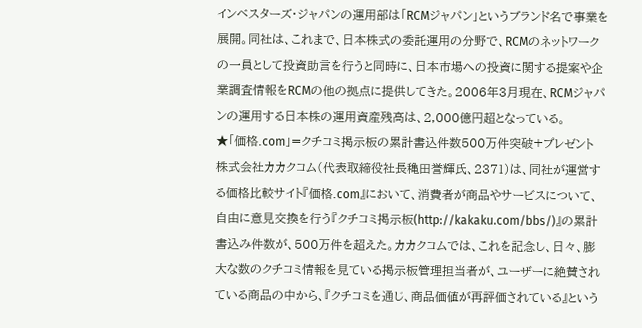インベスターズ・ジャパンの運用部は「RCMジャパン」というブランド名で事業を展開。同社は、これまで、日本株式の委託運用の分野で、RCMのネットワークの一員として投資助言を行うと同時に、日本市場への投資に関する提案や企業調査情報をRCMの他の拠点に提供してきた。2006年3月現在、RCMジャパンの運用する日本株の運用資産残高は、2,000億円超となっている。
★「価格.com」=クチコミ掲示板の累計書込件数500万件突破+プレゼント
株式会社カカクコム(代表取締役社長穐田誉輝氏、2371)は、同社が運営する価格比較サイト『価格.com』において、消費者が商品やサービスについて、自由に意見交換を行う『クチコミ掲示板(http://kakaku.com/bbs/)』の累計書込み件数が、500万件を超えた。カカクコムでは、これを記念し、日々、膨大な数のクチコミ情報を見ている掲示板管理担当者が、ユーザーに絶賛されている商品の中から、『クチコミを通じ、商品価値が再評価されている』という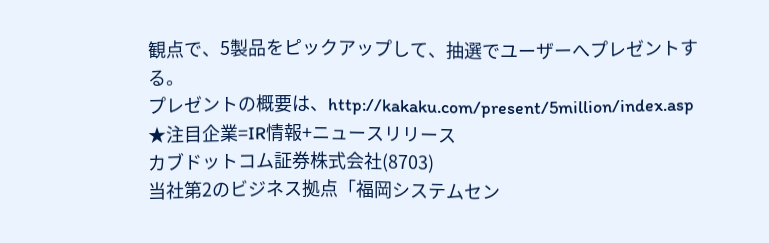観点で、5製品をピックアップして、抽選でユーザーへプレゼントする。
プレゼントの概要は、http://kakaku.com/present/5million/index.asp
★注目企業=IR情報+ニュースリリース
カブドットコム証券株式会社(8703)
当社第2のビジネス拠点「福岡システムセン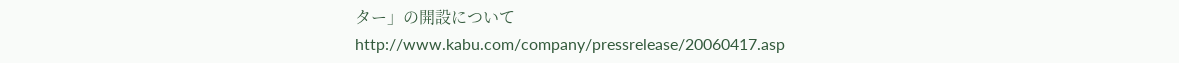ター」の開設について
http://www.kabu.com/company/pressrelease/20060417.asp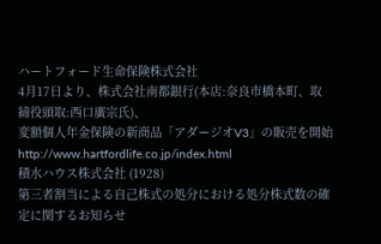ハートフォード生命保険株式会社
4月17日より、株式会社南都銀行(本店:奈良市橋本町、取締役頭取:西口廣宗氏)、
変額個人年金保険の新商品「アダージオV3」の販売を開始
http://www.hartfordlife.co.jp/index.html
積水ハウス株式会社 (1928)
第三者割当による自己株式の処分における処分株式数の確定に関するお知らせ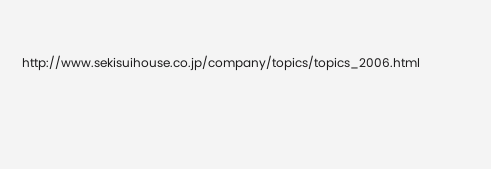http://www.sekisuihouse.co.jp/company/topics/topics_2006.html